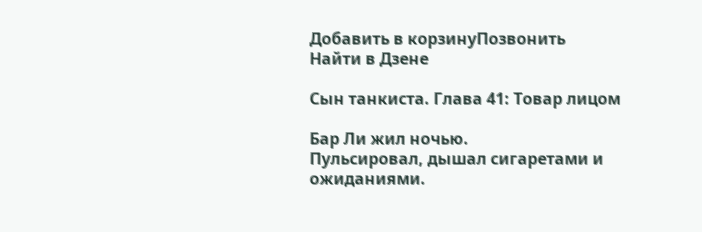Добавить в корзинуПозвонить
Найти в Дзене

Сын танкиста. Глава 41: Товар лицом

Бар Ли жил ночью.
Пульсировал, дышал сигаретами и ожиданиями.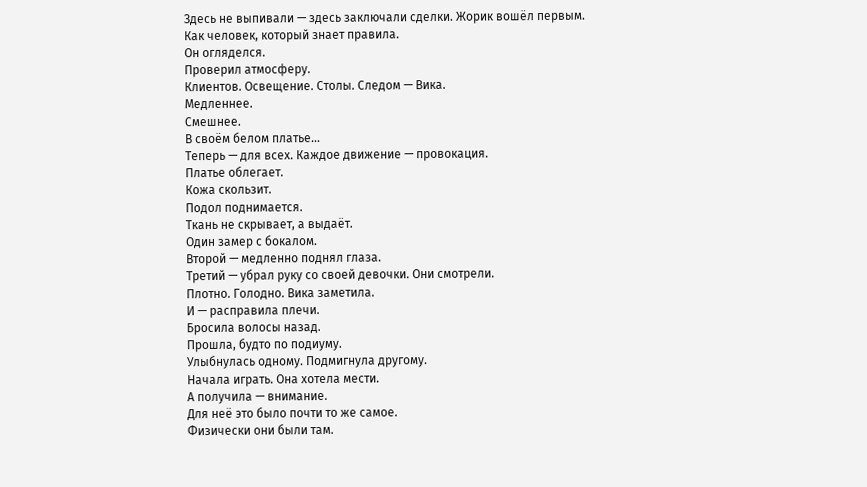Здесь не выпивали — здесь заключали сделки. Жорик вошёл первым.
Как человек, который знает правила.
Он огляделся.
Проверил атмосферу.
Клиентов. Освещение. Столы. Следом — Вика.
Медленнее.
Смешнее.
В своём белом платье…
Теперь — для всех. Каждое движение — провокация.
Платье облегает.
Кожа скользит.
Подол поднимается.
Ткань не скрывает, а выдаёт.
Один замер с бокалом.
Второй — медленно поднял глаза.
Третий — убрал руку со своей девочки. Они смотрели.
Плотно. Голодно. Вика заметила.
И — расправила плечи.
Бросила волосы назад.
Прошла, будто по подиуму.
Улыбнулась одному. Подмигнула другому.
Начала играть. Она хотела мести.
А получила — внимание.
Для неё это было почти то же самое.
Физически они были там.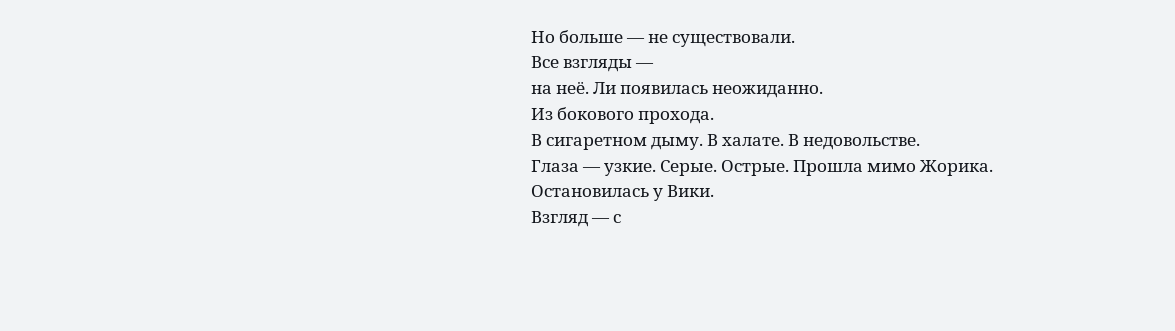Но больше — не существовали.
Все взгляды —
на неё. Ли появилась неожиданно.
Из бокового прохода.
В сигаретном дыму. В халате. В недовольстве.
Глаза — узкие. Серые. Острые. Прошла мимо Жорика.
Остановилась у Вики.
Взгляд — с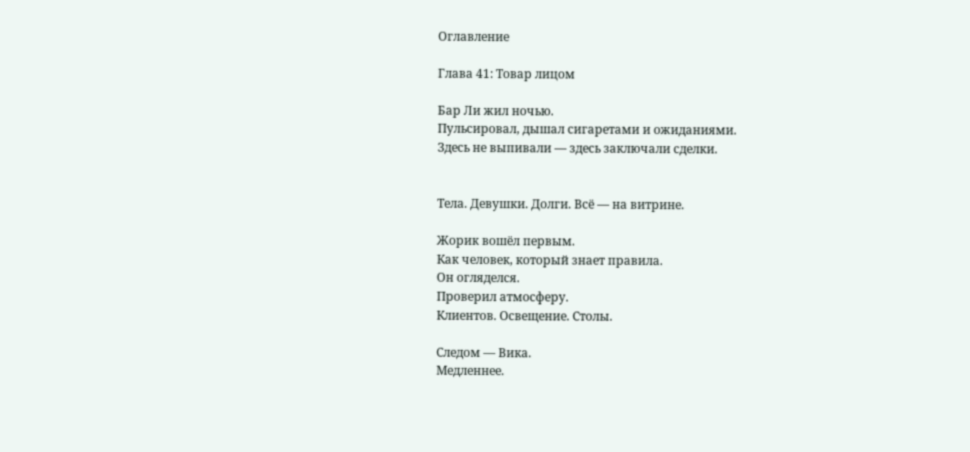Оглавление

Глава 41: Товар лицом

Бар Ли жил ночью.
Пульсировал, дышал сигаретами и ожиданиями.
Здесь не выпивали — здесь заключали сделки.


Тела. Девушки. Долги. Всё — на витрине.

Жорик вошёл первым.
Как человек, который знает правила.
Он огляделся.
Проверил атмосферу.
Клиентов. Освещение. Столы.

Следом — Вика.
Медленнее.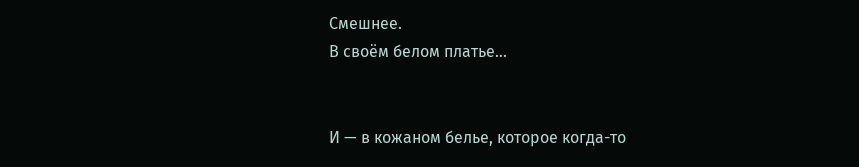Смешнее.
В своём белом платье…


И — в кожаном белье, которое когда-то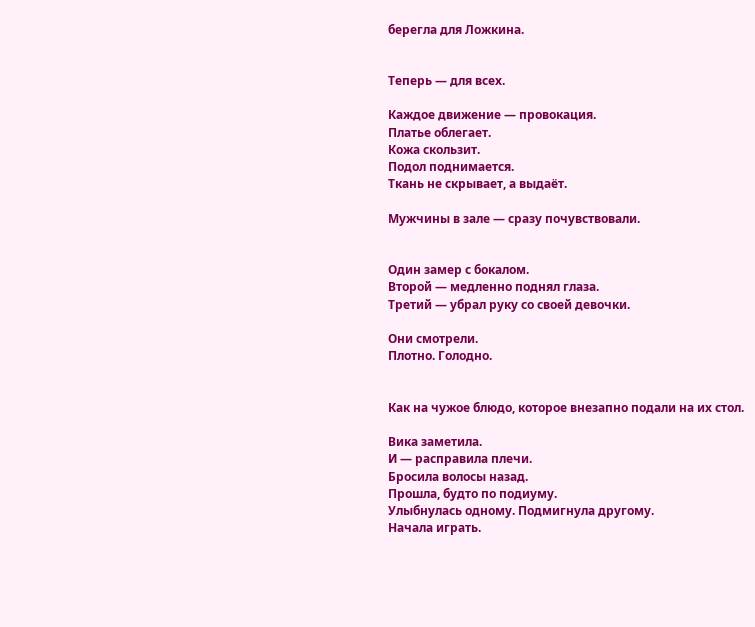берегла для Ложкина.


Теперь — для всех.

Каждое движение — провокация.
Платье облегает.
Кожа скользит.
Подол поднимается.
Ткань не скрывает, а выдаёт.

Мужчины в зале — сразу почувствовали.


Один замер с бокалом.
Второй — медленно поднял глаза.
Третий — убрал руку со своей девочки.

Они смотрели.
Плотно. Голодно.


Как на чужое блюдо, которое внезапно подали на их стол.

Вика заметила.
И — расправила плечи.
Бросила волосы назад.
Прошла, будто по подиуму.
Улыбнулась одному. Подмигнула другому.
Начала играть.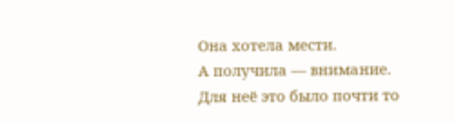Она хотела мести.
А получила — внимание.
Для неё это было почти то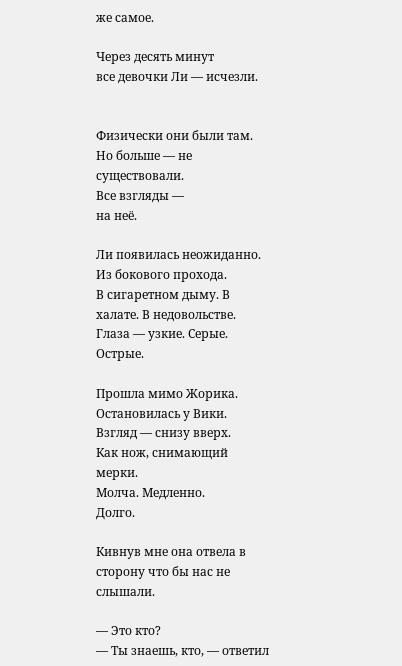же самое.

Через десять минут
все девочки Ли — исчезли.


Физически они были там.
Но больше — не существовали.
Все взгляды —
на неё.

Ли появилась неожиданно.
Из бокового прохода.
В сигаретном дыму. В халате. В недовольстве.
Глаза — узкие. Серые. Острые.

Прошла мимо Жорика.
Остановилась у Вики.
Взгляд — снизу вверх.
Как нож, снимающий мерки.
Молча. Медленно.
Долго.

Кивнув мне она отвела в сторону что бы нас не слышали.

— Это кто?
— Ты знаешь, кто, — ответил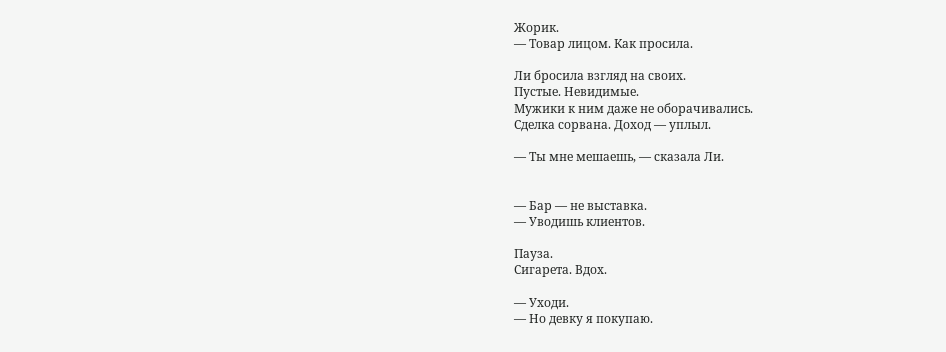Жорик.
— Товар лицом. Как просила.

Ли бросила взгляд на своих.
Пустые. Невидимые.
Мужики к ним даже не оборачивались.
Сделка сорвана. Доход — уплыл.

— Ты мне мешаешь, — сказала Ли.


— Бар — не выставка.
— Уводишь клиентов.

Пауза.
Сигарета. Вдох.

— Уходи.
— Но девку я покупаю.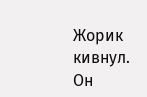Жорик кивнул.
Он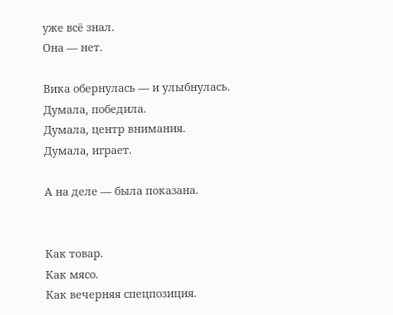уже всё знал.
Она — нет.

Вика обернулась — и улыбнулась.
Думала, победила.
Думала, центр внимания.
Думала, играет.

А на деле — была показана.


Как товар.
Как мясо.
Как вечерняя спецпозиция.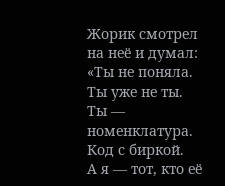Жорик смотрел на неё и думал:
«Ты не поняла.
Ты уже не ты.
Ты — номенклатура.
Код с биркой.
А я — тот, кто её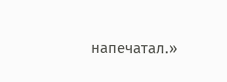напечатал.»